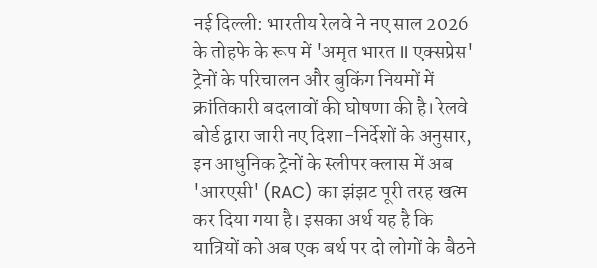नई दिल्ली: भारतीय रेलवे ने नए साल 2026 के तोहफे के रूप में 'अमृत भारत II एक्सप्रेस' ट्रेनों के परिचालन और बुकिंग नियमों में क्रांतिकारी बदलावों की घोषणा की है। रेलवे बोर्ड द्वारा जारी नए दिशा-निर्देशों के अनुसार, इन आधुनिक ट्रेनों के स्लीपर क्लास में अब 'आरएसी' (RAC) का झंझट पूरी तरह खत्म कर दिया गया है। इसका अर्थ यह है कि यात्रियों को अब एक बर्थ पर दो लोगों के बैठने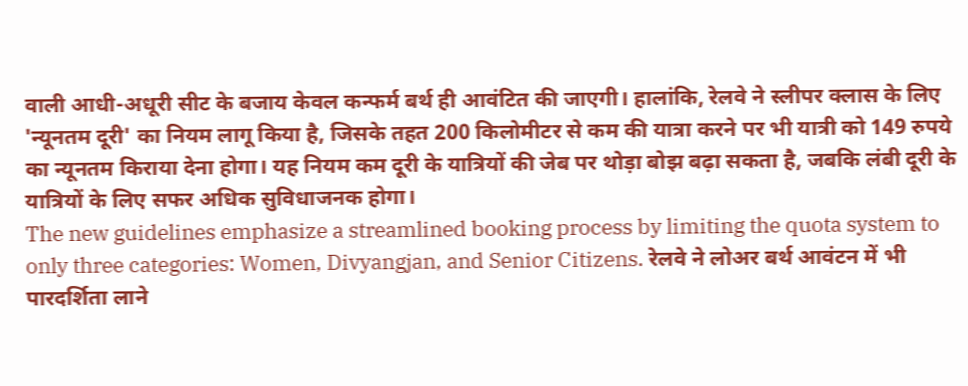वाली आधी-अधूरी सीट के बजाय केवल कन्फर्म बर्थ ही आवंटित की जाएगी। हालांकि, रेलवे ने स्लीपर क्लास के लिए 'न्यूनतम दूरी' का नियम लागू किया है, जिसके तहत 200 किलोमीटर से कम की यात्रा करने पर भी यात्री को 149 रुपये का न्यूनतम किराया देना होगा। यह नियम कम दूरी के यात्रियों की जेब पर थोड़ा बोझ बढ़ा सकता है, जबकि लंबी दूरी के यात्रियों के लिए सफर अधिक सुविधाजनक होगा।
The new guidelines emphasize a streamlined booking process by limiting the quota system to only three categories: Women, Divyangjan, and Senior Citizens. रेलवे ने लोअर बर्थ आवंटन में भी पारदर्शिता लाने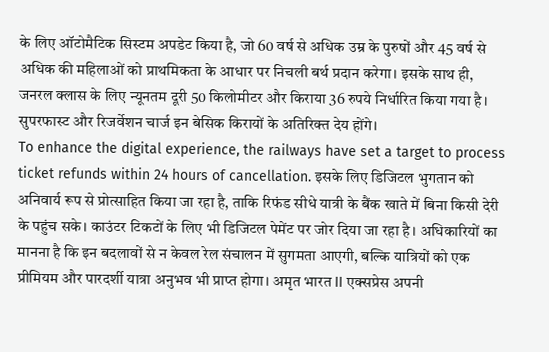के लिए ऑटोमैटिक सिस्टम अपडेट किया है, जो 60 वर्ष से अधिक उम्र के पुरुषों और 45 वर्ष से अधिक की महिलाओं को प्राथमिकता के आधार पर निचली बर्थ प्रदान करेगा। इसके साथ ही, जनरल क्लास के लिए न्यूनतम दूरी 50 किलोमीटर और किराया 36 रुपये निर्धारित किया गया है। सुपरफास्ट और रिजर्वेशन चार्ज इन बेसिक किरायों के अतिरिक्त देय होंगे।
To enhance the digital experience, the railways have set a target to process ticket refunds within 24 hours of cancellation. इसके लिए डिजिटल भुगतान को अनिवार्य रूप से प्रोत्साहित किया जा रहा है, ताकि रिफंड सीधे यात्री के बैंक खाते में बिना किसी देरी के पहुंच सके। काउंटर टिकटों के लिए भी डिजिटल पेमेंट पर जोर दिया जा रहा है। अधिकारियों का मानना है कि इन बदलावों से न केवल रेल संचालन में सुगमता आएगी, बल्कि यात्रियों को एक प्रीमियम और पारदर्शी यात्रा अनुभव भी प्राप्त होगा। अमृत भारत II एक्सप्रेस अपनी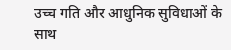उच्च गति और आधुनिक सुविधाओं के साथ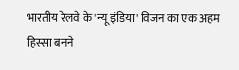भारतीय रेलवे के 'न्यू इंडिया' विजन का एक अहम हिस्सा बनने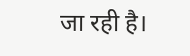जा रही है।